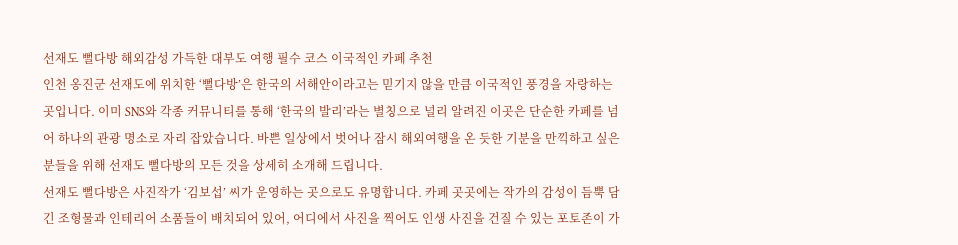선재도 뻘다방 해외감성 가득한 대부도 여행 필수 코스 이국적인 카페 추천
인천 옹진군 선재도에 위치한 ‘뻘다방’은 한국의 서해안이라고는 믿기지 않을 만큼 이국적인 풍경을 자랑하는 곳입니다. 이미 SNS와 각종 커뮤니티를 통해 ‘한국의 발리’라는 별칭으로 널리 알려진 이곳은 단순한 카페를 넘어 하나의 관광 명소로 자리 잡았습니다. 바쁜 일상에서 벗어나 잠시 해외여행을 온 듯한 기분을 만끽하고 싶은 분들을 위해 선재도 뻘다방의 모든 것을 상세히 소개해 드립니다.
선재도 뻘다방은 사진작가 ‘김보섭’ 씨가 운영하는 곳으로도 유명합니다. 카페 곳곳에는 작가의 감성이 듬뿍 담긴 조형물과 인테리어 소품들이 배치되어 있어, 어디에서 사진을 찍어도 인생 사진을 건질 수 있는 포토존이 가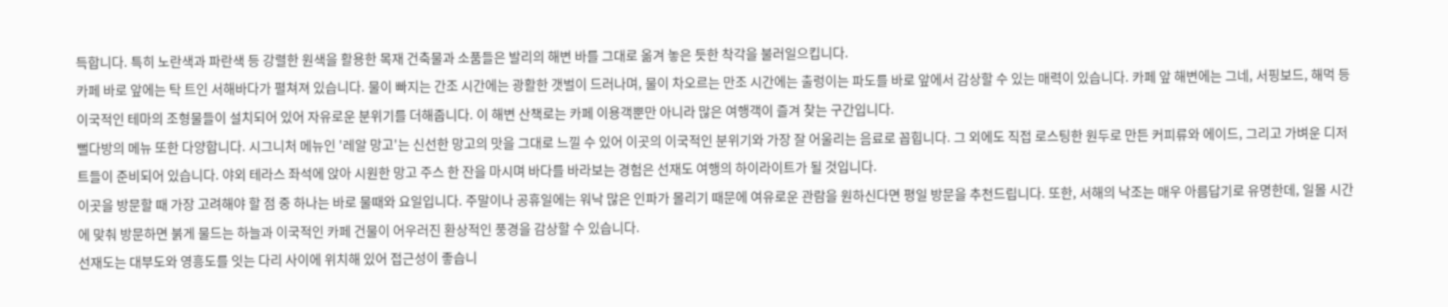득합니다. 특히 노란색과 파란색 등 강렬한 원색을 활용한 목재 건축물과 소품들은 발리의 해변 바를 그대로 옮겨 놓은 듯한 착각을 불러일으킵니다.
카페 바로 앞에는 탁 트인 서해바다가 펼쳐져 있습니다. 물이 빠지는 간조 시간에는 광활한 갯벌이 드러나며, 물이 차오르는 만조 시간에는 출렁이는 파도를 바로 앞에서 감상할 수 있는 매력이 있습니다. 카페 앞 해변에는 그네, 서핑보드, 해먹 등 이국적인 테마의 조형물들이 설치되어 있어 자유로운 분위기를 더해줍니다. 이 해변 산책로는 카페 이용객뿐만 아니라 많은 여행객이 즐겨 찾는 구간입니다.
뻘다방의 메뉴 또한 다양합니다. 시그니처 메뉴인 '레알 망고'는 신선한 망고의 맛을 그대로 느낄 수 있어 이곳의 이국적인 분위기와 가장 잘 어울리는 음료로 꼽힙니다. 그 외에도 직접 로스팅한 원두로 만든 커피류와 에이드, 그리고 가벼운 디저트들이 준비되어 있습니다. 야외 테라스 좌석에 앉아 시원한 망고 주스 한 잔을 마시며 바다를 바라보는 경험은 선재도 여행의 하이라이트가 될 것입니다.
이곳을 방문할 때 가장 고려해야 할 점 중 하나는 바로 물때와 요일입니다. 주말이나 공휴일에는 워낙 많은 인파가 몰리기 때문에 여유로운 관람을 원하신다면 평일 방문을 추천드립니다. 또한, 서해의 낙조는 매우 아름답기로 유명한데, 일몰 시간에 맞춰 방문하면 붉게 물드는 하늘과 이국적인 카페 건물이 어우러진 환상적인 풍경을 감상할 수 있습니다.
선재도는 대부도와 영흥도를 잇는 다리 사이에 위치해 있어 접근성이 좋습니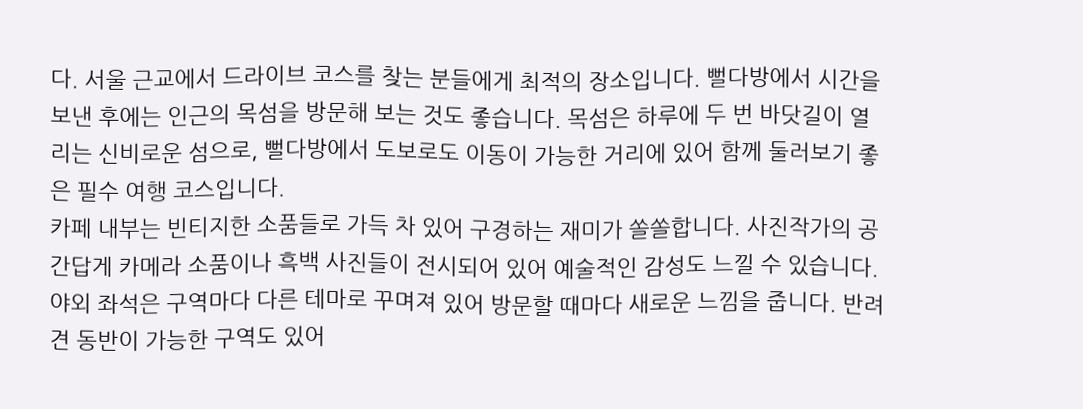다. 서울 근교에서 드라이브 코스를 찾는 분들에게 최적의 장소입니다. 뻘다방에서 시간을 보낸 후에는 인근의 목섬을 방문해 보는 것도 좋습니다. 목섬은 하루에 두 번 바닷길이 열리는 신비로운 섬으로, 뻘다방에서 도보로도 이동이 가능한 거리에 있어 함께 둘러보기 좋은 필수 여행 코스입니다.
카페 내부는 빈티지한 소품들로 가득 차 있어 구경하는 재미가 쏠쏠합니다. 사진작가의 공간답게 카메라 소품이나 흑백 사진들이 전시되어 있어 예술적인 감성도 느낄 수 있습니다. 야외 좌석은 구역마다 다른 테마로 꾸며져 있어 방문할 때마다 새로운 느낌을 줍니다. 반려견 동반이 가능한 구역도 있어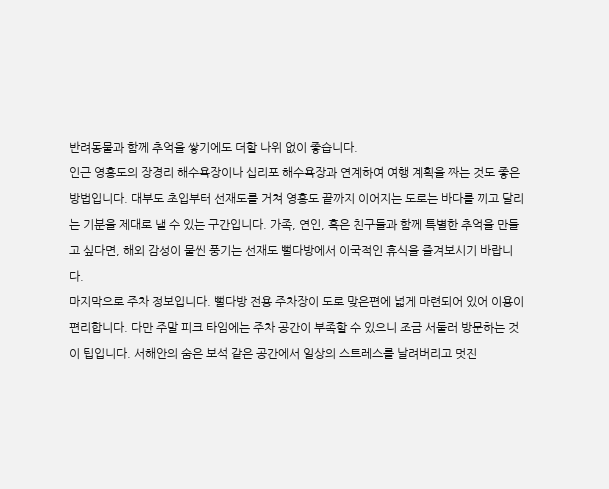반려동물과 함께 추억을 쌓기에도 더할 나위 없이 좋습니다.
인근 영흥도의 장경리 해수욕장이나 십리포 해수욕장과 연계하여 여행 계획을 짜는 것도 좋은 방법입니다. 대부도 초입부터 선재도를 거쳐 영흥도 끝까지 이어지는 도로는 바다를 끼고 달리는 기분을 제대로 낼 수 있는 구간입니다. 가족, 연인, 혹은 친구들과 함께 특별한 추억을 만들고 싶다면, 해외 감성이 물씬 풍기는 선재도 뻘다방에서 이국적인 휴식을 즐겨보시기 바랍니다.
마지막으로 주차 정보입니다. 뻘다방 전용 주차장이 도로 맞은편에 넓게 마련되어 있어 이용이 편리합니다. 다만 주말 피크 타임에는 주차 공간이 부족할 수 있으니 조금 서둘러 방문하는 것이 팁입니다. 서해안의 숨은 보석 같은 공간에서 일상의 스트레스를 날려버리고 멋진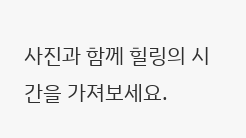사진과 함께 힐링의 시간을 가져보세요.